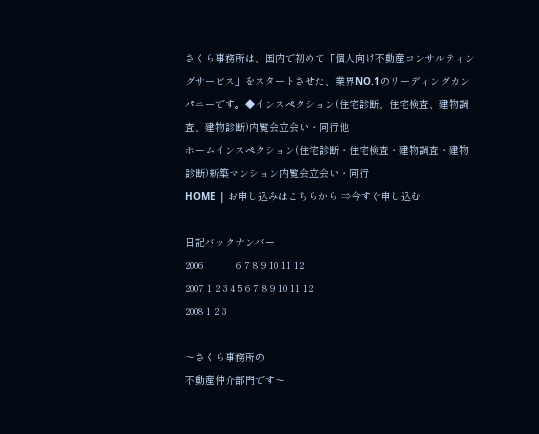さくら事務所は、国内で初めて「個人向け不動産コンサルティングサービス」をスタートさせた、業界NO.1のリーディングカンパニーです。◆インスペクション(住宅診断、住宅検査、建物調査、建物診断)内覧会立会い・同行他
ホームインスペクション(住宅診断・住宅検査・建物調査・建物診断)新築マンション内覧会立会い・同行
HOME | お申し込みはこちらから ⇒今すぐ申し込む

日記バックナンバー
2006           6 7 8 9 10 11 12
2007 1 2 3 4 5 6 7 8 9 10 11 12
2008 1 2 3

〜さくら事務所の
不動産仲介部門です〜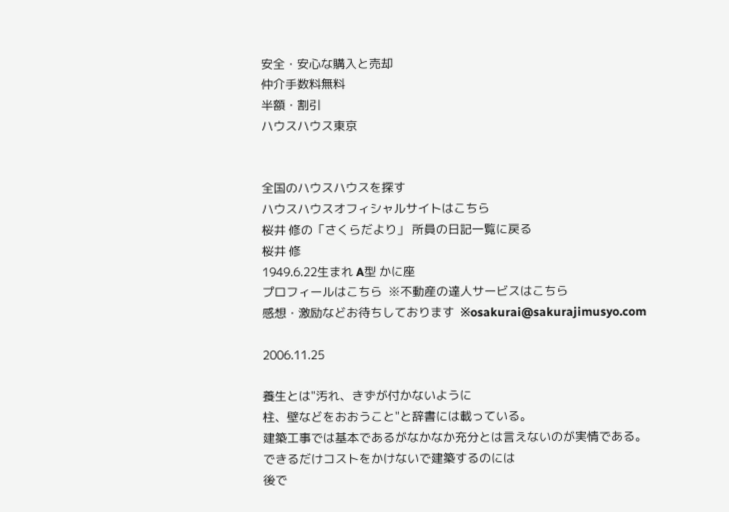安全・安心な購入と売却
仲介手数料無料
半額・割引
ハウスハウス東京


全国のハウスハウスを探す
ハウスハウスオフィシャルサイトはこちら
桜井 修の「さくらだより」 所員の日記一覧に戻る
桜井 修
1949.6.22生まれ A型 かに座
プロフィールはこちら  ※不動産の達人サービスはこちら
感想・激励などお待ちしております  ※osakurai@sakurajimusyo.com

2006.11.25

養生とは"汚れ、きずが付かないように
柱、壁などをおおうこと"と辞書には載っている。
建築工事では基本であるがなかなか充分とは言えないのが実情である。
できるだけコストをかけないで建築するのには
後で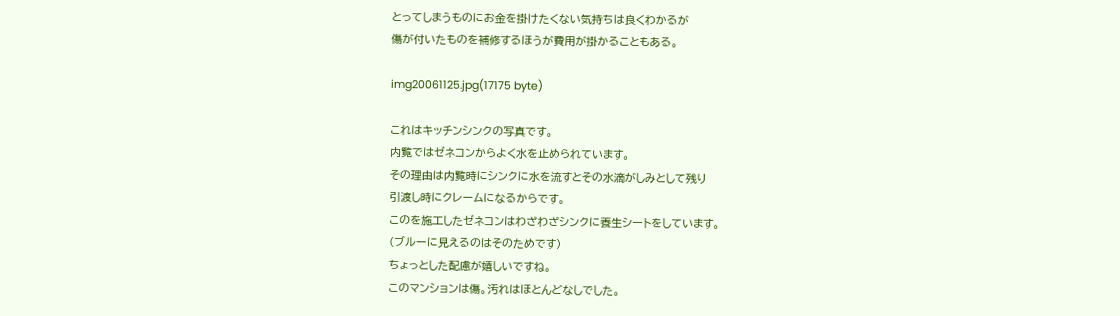とってしまうものにお金を掛けたくない気持ちは良くわかるが
傷が付いたものを補修するほうが費用が掛かることもある。

img20061125.jpg(17175 byte)

これはキッチンシンクの写真です。
内覧ではゼネコンからよく水を止められています。
その理由は内覧時にシンクに水を流すとその水滴がしみとして残り
引渡し時にクレームになるからです。
このを施工したゼネコンはわざわざシンクに養生シートをしています。
(ブルーに見えるのはそのためです)
ちょっとした配慮が嬉しいですね。
このマンションは傷。汚れはほとんどなしでした。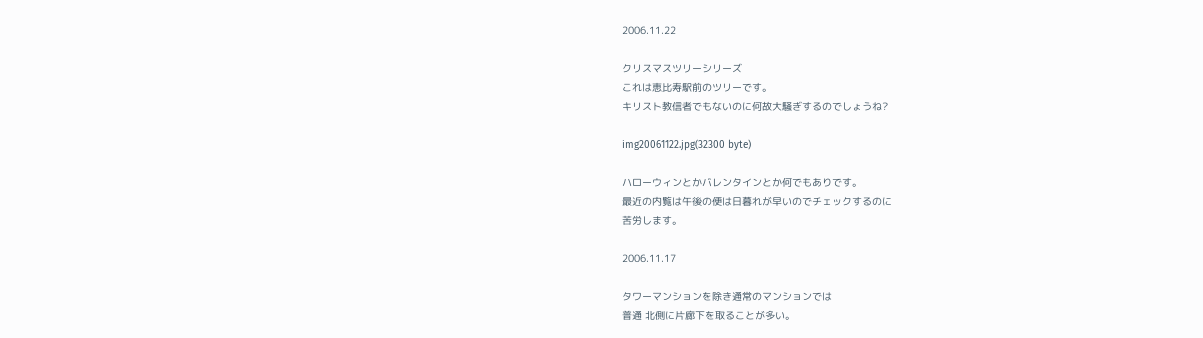2006.11.22

クリスマスツリーシリーズ
これは恵比寿駅前のツリーです。
キリスト教信者でもないのに何故大騒ぎするのでしょうね?

img20061122.jpg(32300 byte)

ハローウィンとかバレンタインとか何でもありです。
最近の内覧は午後の便は日暮れが早いのでチェックするのに
苦労します。

2006.11.17

タワーマンションを除き通常のマンションでは
普通 北側に片廊下を取ることが多い。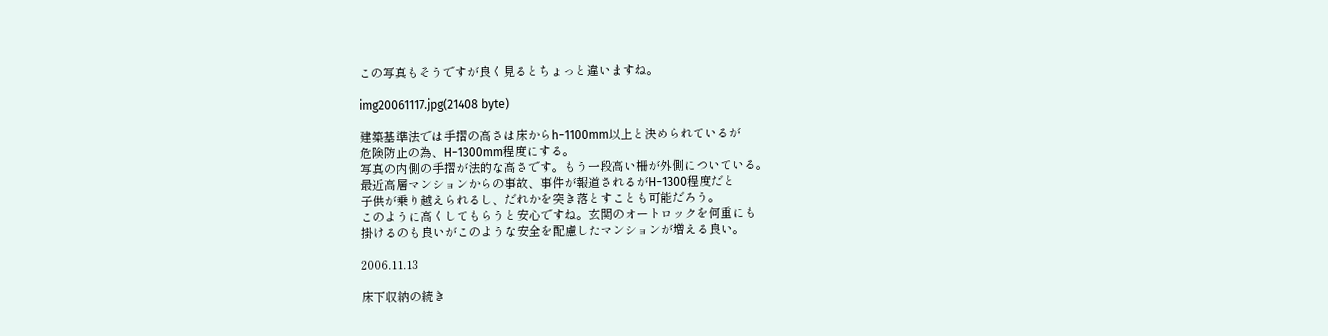この写真もそうですが良く見るとちょっと違いますね。

img20061117.jpg(21408 byte)

建築基準法では手摺の高さは床からh−1100mm以上と決められているが
危険防止の為、H−1300mm程度にする。
写真の内側の手摺が法的な高さです。もう一段高い柵が外側についている。
最近高層マンションからの事故、事件が報道されるがH−1300程度だと
子供が乗り越えられるし、だれかを突き落とすことも可能だろう。
このように高くしてもらうと安心ですね。玄関のオートロックを何重にも
掛けるのも良いがこのような安全を配慮したマンションが増える良い。

2006.11.13

床下収納の続き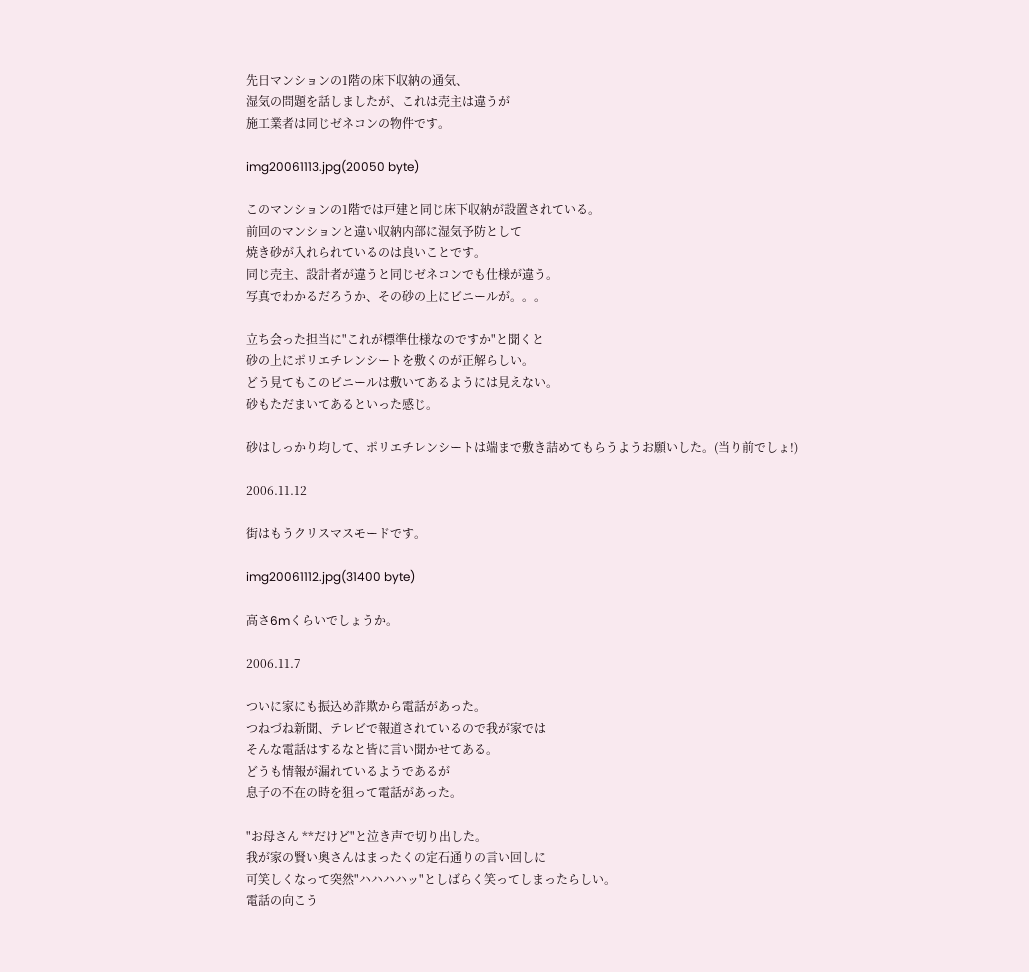先日マンションの1階の床下収納の通気、
湿気の問題を話しましたが、これは売主は違うが
施工業者は同じゼネコンの物件です。

img20061113.jpg(20050 byte)

このマンションの1階では戸建と同じ床下収納が設置されている。
前回のマンションと違い収納内部に湿気予防として
焼き砂が入れられているのは良いことです。
同じ売主、設計者が違うと同じゼネコンでも仕様が違う。
写真でわかるだろうか、その砂の上にビニールが。。。

立ち会った担当に"これが標準仕様なのですか"と聞くと
砂の上にポリエチレンシートを敷くのが正解らしい。
どう見てもこのビニールは敷いてあるようには見えない。
砂もただまいてあるといった感じ。

砂はしっかり均して、ポリエチレンシートは端まで敷き詰めてもらうようお願いした。(当り前でしょ!)

2006.11.12

街はもうクリスマスモードです。

img20061112.jpg(31400 byte)

高さ6mくらいでしょうか。

2006.11.7

ついに家にも振込め詐欺から電話があった。
つねづね新聞、テレビで報道されているので我が家では
そんな電話はするなと皆に言い聞かせてある。
どうも情報が漏れているようであるが
息子の不在の時を狙って電話があった。

"お母さん **だけど"と泣き声で切り出した。
我が家の賢い奥さんはまったくの定石通りの言い回しに
可笑しくなって突然"ハハハハッ"としばらく笑ってしまったらしい。
電話の向こう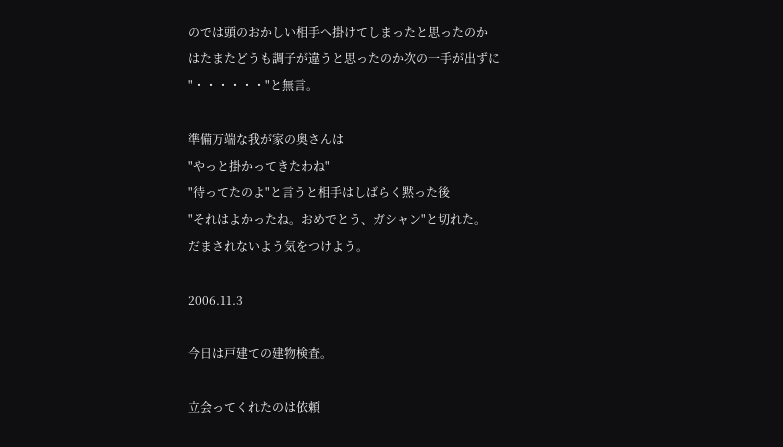のでは頭のおかしい相手へ掛けてしまったと思ったのか
はたまたどうも調子が違うと思ったのか次の一手が出ずに
"・・・・・・"と無言。

準備万端な我が家の奥さんは
"やっと掛かってきたわね"
"待ってたのよ"と言うと相手はしばらく黙った後
"それはよかったね。おめでとう、ガシャン"と切れた。
だまされないよう気をつけよう。

2006.11.3

今日は戸建ての建物検査。

立会ってくれたのは依頼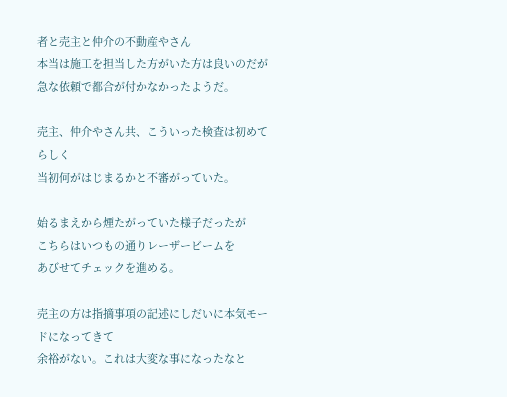者と売主と仲介の不動産やさん
本当は施工を担当した方がいた方は良いのだが
急な依頼で都合が付かなかったようだ。

売主、仲介やさん共、こういった検査は初めてらしく
当初何がはじまるかと不審がっていた。

始るまえから煙たがっていた様子だったが
こちらはいつもの通りレーザービームを
あびせてチェックを進める。

売主の方は指摘事項の記述にしだいに本気モードになってきて
余裕がない。これは大変な事になったなと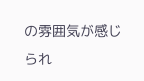の雰囲気が感じられ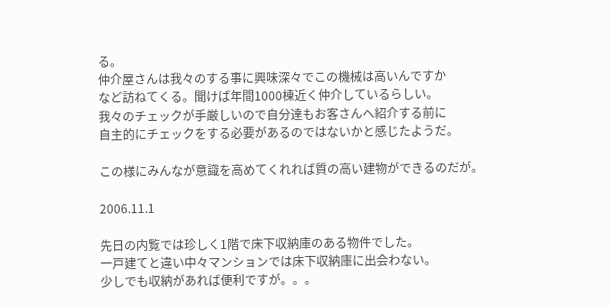る。
仲介屋さんは我々のする事に興味深々でこの機械は高いんですか
など訪ねてくる。聞けば年間1000棟近く仲介しているらしい。
我々のチェックが手厳しいので自分達もお客さんへ紹介する前に
自主的にチェックをする必要があるのではないかと感じたようだ。

この様にみんなが意識を高めてくれれば質の高い建物ができるのだが。

2006.11.1

先日の内覧では珍しく1階で床下収納庫のある物件でした。
一戸建てと違い中々マンションでは床下収納庫に出会わない。
少しでも収納があれば便利ですが。。。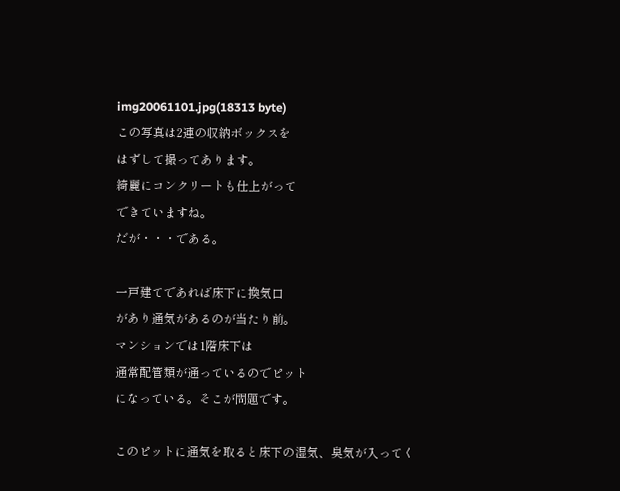img20061101.jpg(18313 byte)
この写真は2連の収納ボックスを
はずして撮ってあります。
綺麗にコンクリートも仕上がって
できていますね。
だが・・・である。

一戸建てであれば床下に換気口
があり通気があるのが当たり前。
マンションでは1階床下は
通常配管類が通っているのでピット
になっている。そこが問題です。

このピットに通気を取ると床下の湿気、臭気が入ってく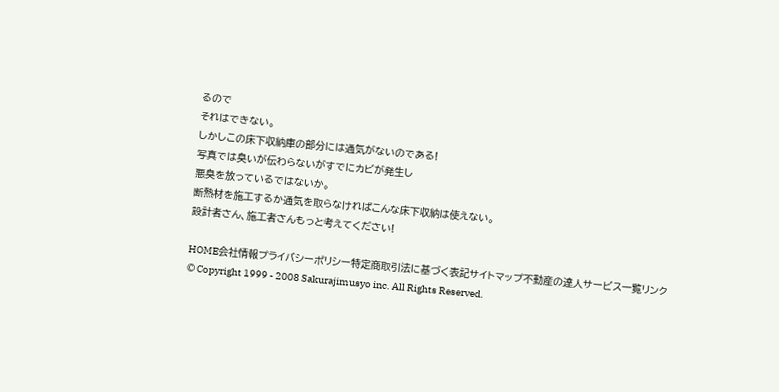るので
それはできない。
しかしこの床下収納庫の部分には通気がないのである!
写真では臭いが伝わらないがすでにカビが発生し
悪臭を放っているではないか。
断熱材を施工するか通気を取らなければこんな床下収納は使えない。
設計者さん、施工者さんもっと考えてください!

HOME会社情報プライバシーポリシー特定商取引法に基づく表記サイトマップ不動産の達人サービス一覧リンク
© Copyright 1999 - 2008 Sakurajimusyo inc. All Rights Reserved.